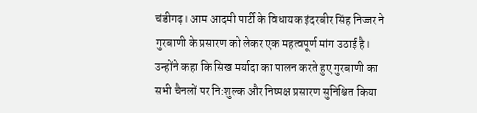चंडीगढ़। आम आदमी पार्टी के विधायक इंदरबीर सिंह निज्जर ने गुरबाणी के प्रसारण को लेकर एक महत्वपूर्ण मांग उठाई है। उन्होंने कहा कि सिख मर्यादा का पालन करते हुए गुरबाणी का सभी चैनलों पर नि:शुल्क और निष्पक्ष प्रसारण सुनिश्चित किया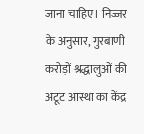जाना चाहिए। निज्जर के अनुसार, गुरबाणी करोड़ों श्रद्धालुओं की अटूट आस्था का केंद्र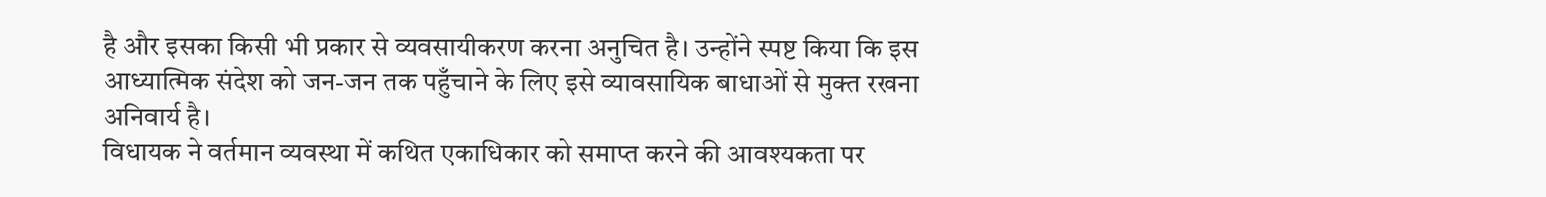है और इसका किसी भी प्रकार से व्यवसायीकरण करना अनुचित है। उन्होंने स्पष्ट किया कि इस आध्यात्मिक संदेश को जन-जन तक पहुँचाने के लिए इसे व्यावसायिक बाधाओं से मुक्त रखना अनिवार्य है।
विधायक ने वर्तमान व्यवस्था में कथित एकाधिकार को समाप्त करने की आवश्यकता पर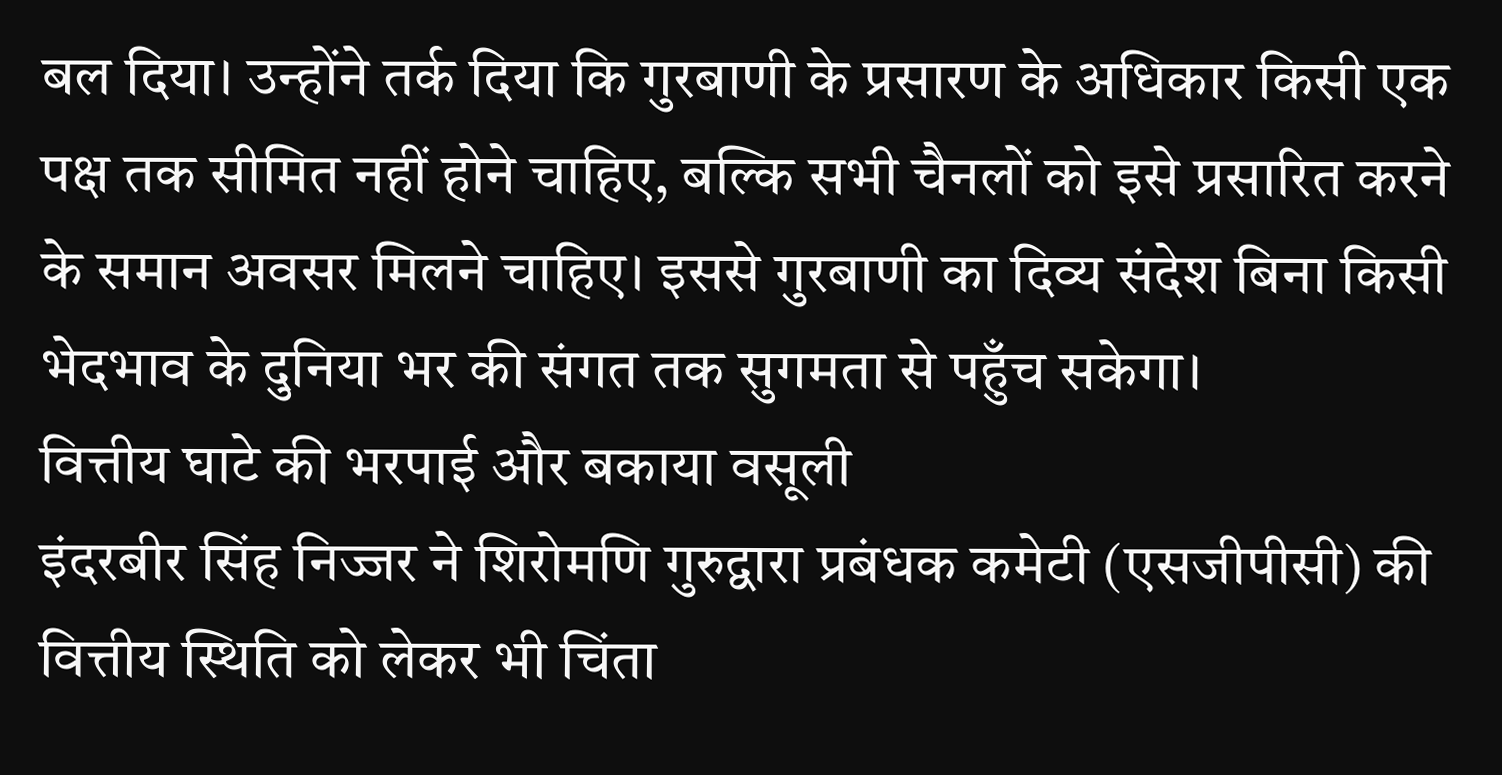बल दिया। उन्होंने तर्क दिया कि गुरबाणी के प्रसारण के अधिकार किसी एक पक्ष तक सीमित नहीं होने चाहिए, बल्कि सभी चैनलों को इसे प्रसारित करने के समान अवसर मिलने चाहिए। इससे गुरबाणी का दिव्य संदेश बिना किसी भेदभाव के दुनिया भर की संगत तक सुगमता से पहुँच सकेगा।
वित्तीय घाटे की भरपाई और बकाया वसूली
इंदरबीर सिंह निज्जर ने शिरोमणि गुरुद्वारा प्रबंधक कमेटी (एसजीपीसी) की वित्तीय स्थिति को लेकर भी चिंता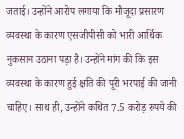जताई। उन्होंने आरोप लगाया कि मौजूदा प्रसारण व्यवस्था के कारण एसजीपीसी को भारी आर्थिक नुकसान उठाना पड़ा है। उन्होंने मांग की कि इस व्यवस्था के कारण हुई क्षति की पूरी भरपाई की जानी चाहिए। साथ ही, उन्होंने कथित 7.5 करोड़ रुपये की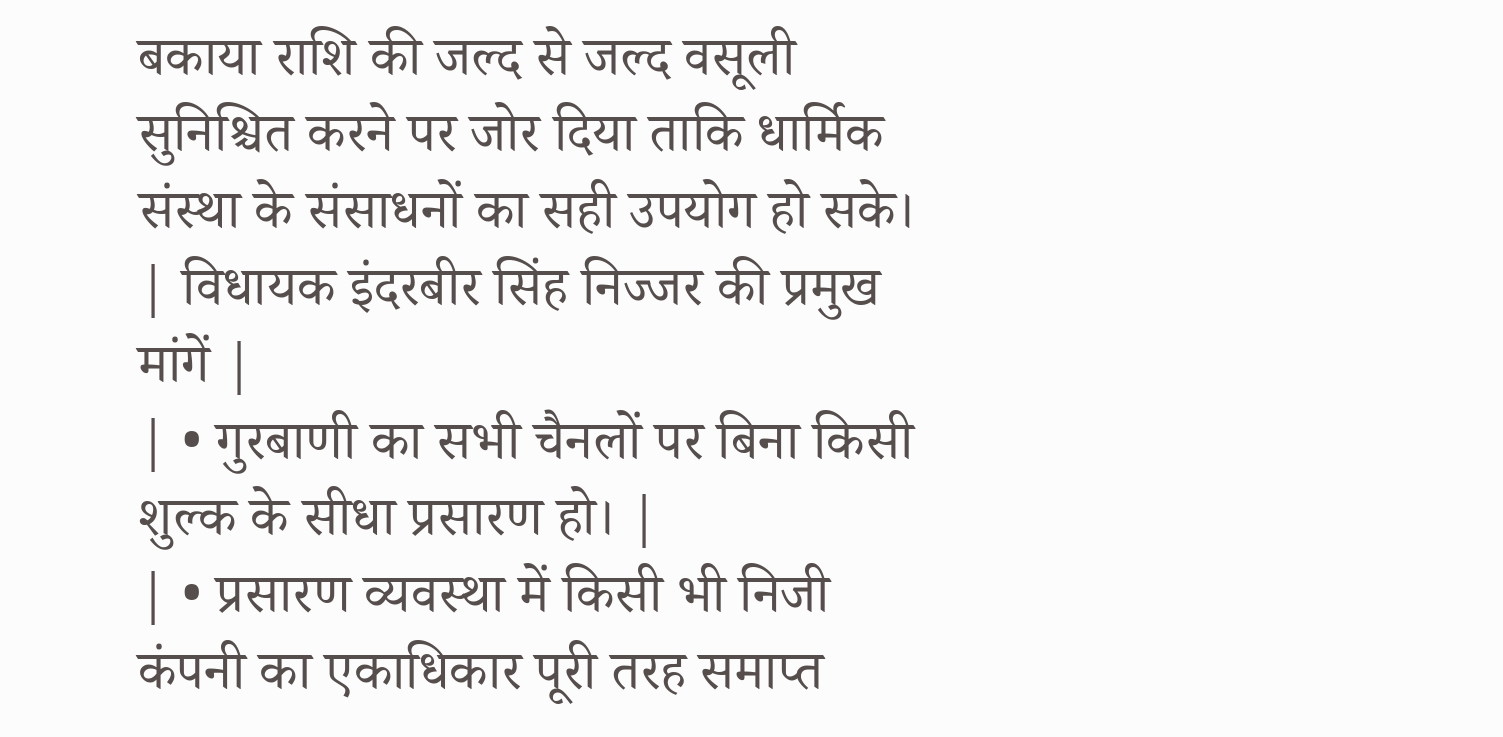बकाया राशि की जल्द से जल्द वसूली सुनिश्चित करने पर जोर दिया ताकि धार्मिक संस्था के संसाधनों का सही उपयोग हो सके।
| विधायक इंदरबीर सिंह निज्जर की प्रमुख मांगें |
| • गुरबाणी का सभी चैनलों पर बिना किसी शुल्क के सीधा प्रसारण हो। |
| • प्रसारण व्यवस्था में किसी भी निजी कंपनी का एकाधिकार पूरी तरह समाप्त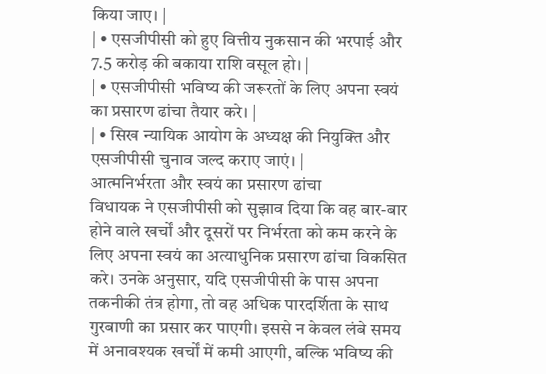किया जाए। |
| • एसजीपीसी को हुए वित्तीय नुकसान की भरपाई और 7.5 करोड़ की बकाया राशि वसूल हो। |
| • एसजीपीसी भविष्य की जरूरतों के लिए अपना स्वयं का प्रसारण ढांचा तैयार करे। |
| • सिख न्यायिक आयोग के अध्यक्ष की नियुक्ति और एसजीपीसी चुनाव जल्द कराए जाएं। |
आत्मनिर्भरता और स्वयं का प्रसारण ढांचा
विधायक ने एसजीपीसी को सुझाव दिया कि वह बार-बार होने वाले खर्चों और दूसरों पर निर्भरता को कम करने के लिए अपना स्वयं का अत्याधुनिक प्रसारण ढांचा विकसित करे। उनके अनुसार, यदि एसजीपीसी के पास अपना तकनीकी तंत्र होगा, तो वह अधिक पारदर्शिता के साथ गुरबाणी का प्रसार कर पाएगी। इससे न केवल लंबे समय में अनावश्यक खर्चों में कमी आएगी, बल्कि भविष्य की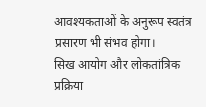आवश्यकताओं के अनुरूप स्वतंत्र प्रसारण भी संभव होगा।
सिख आयोग और लोकतांत्रिक प्रक्रिया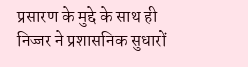प्रसारण के मुद्दे के साथ ही निज्जर ने प्रशासनिक सुधारों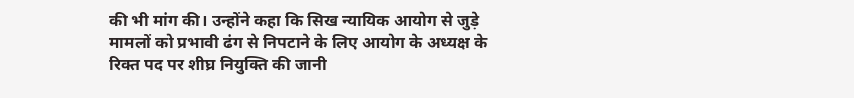की भी मांग की। उन्होंने कहा कि सिख न्यायिक आयोग से जुड़े मामलों को प्रभावी ढंग से निपटाने के लिए आयोग के अध्यक्ष के रिक्त पद पर शीघ्र नियुक्ति की जानी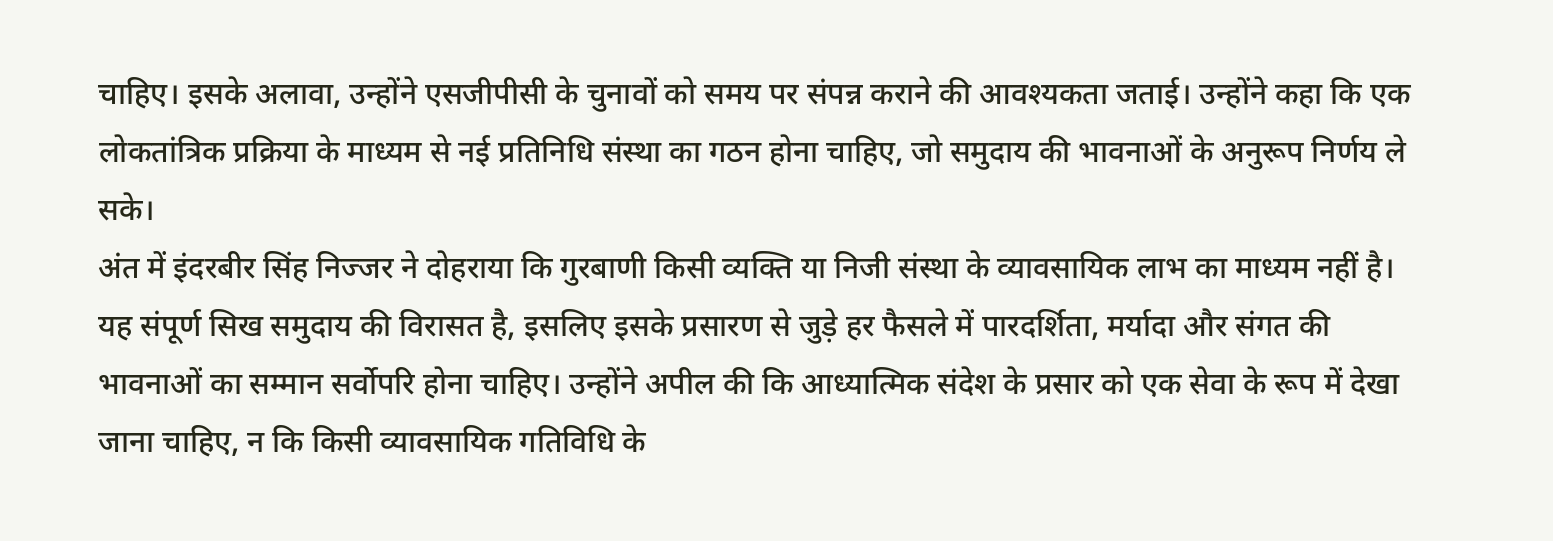चाहिए। इसके अलावा, उन्होंने एसजीपीसी के चुनावों को समय पर संपन्न कराने की आवश्यकता जताई। उन्होंने कहा कि एक लोकतांत्रिक प्रक्रिया के माध्यम से नई प्रतिनिधि संस्था का गठन होना चाहिए, जो समुदाय की भावनाओं के अनुरूप निर्णय ले सके।
अंत में इंदरबीर सिंह निज्जर ने दोहराया कि गुरबाणी किसी व्यक्ति या निजी संस्था के व्यावसायिक लाभ का माध्यम नहीं है। यह संपूर्ण सिख समुदाय की विरासत है, इसलिए इसके प्रसारण से जुड़े हर फैसले में पारदर्शिता, मर्यादा और संगत की भावनाओं का सम्मान सर्वोपरि होना चाहिए। उन्होंने अपील की कि आध्यात्मिक संदेश के प्रसार को एक सेवा के रूप में देखा जाना चाहिए, न कि किसी व्यावसायिक गतिविधि के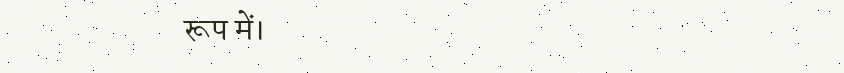रूप में।